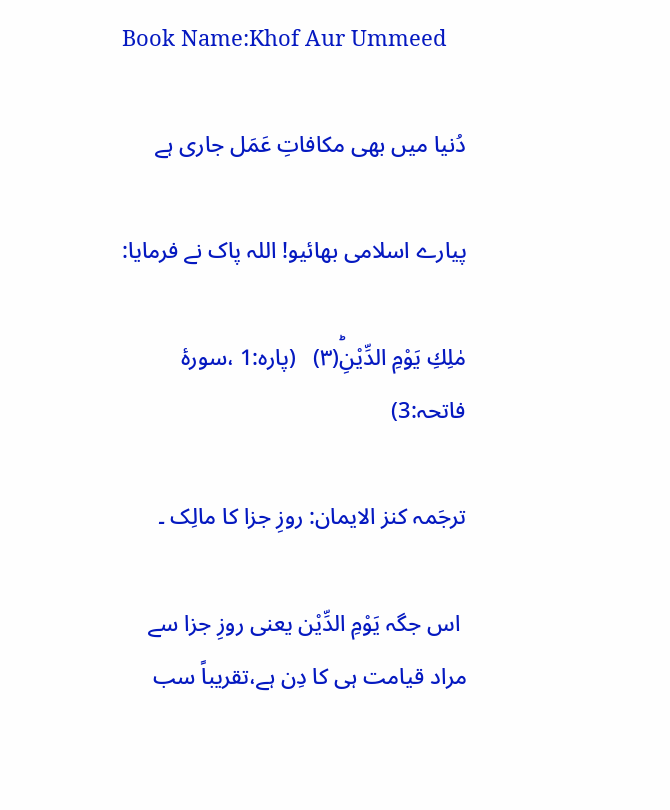Book Name:Khof Aur Ummeed

دُنیا میں بھی مکافاتِ عَمَل جاری ہے

پیارے اسلامی بھائیو! اللہ پاک نے فرمایا:

مٰلِكِ یَوْمِ الدِّیْنِؕ(۳)   (پارہ:1 ،سورۂ فاتحہ:3)

ترجَمہ کنز الایمان: روزِ جزا کا مالِک ۔

 اس جگہ یَوْمِ الدِّیْن یعنی روزِ جزا سے مراد قیامت ہی کا دِن ہے،تقریباً سب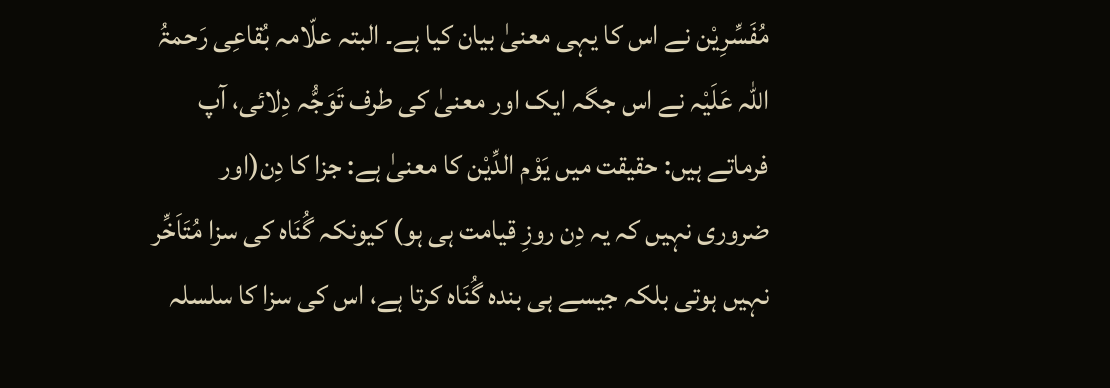مُفَسِّرِیْن نے اس کا یہی معنیٰ بیان کیا ہے۔ البتہ علّامہ بُقاعِی رَحمۃُ اللہ عَلَیْہ نے اس جگہ ایک اور معنیٰ کی طرف تَوَجُّہ دِلائی، آپ فرماتے ہیں: حقیقت میں یَوْم الدِّیْن کا معنیٰ ہے: جزا کا دِن(اور ضروری نہیں کہ یہ دِن روزِ قیامت ہی ہو) کیونکہ گُنَاہ کی سزا مُتَاَخِّر نہیں ہوتی بلکہ جیسے ہی بندہ گُنَاہ کرتا ہے، اس کی سزا کا سلسلہ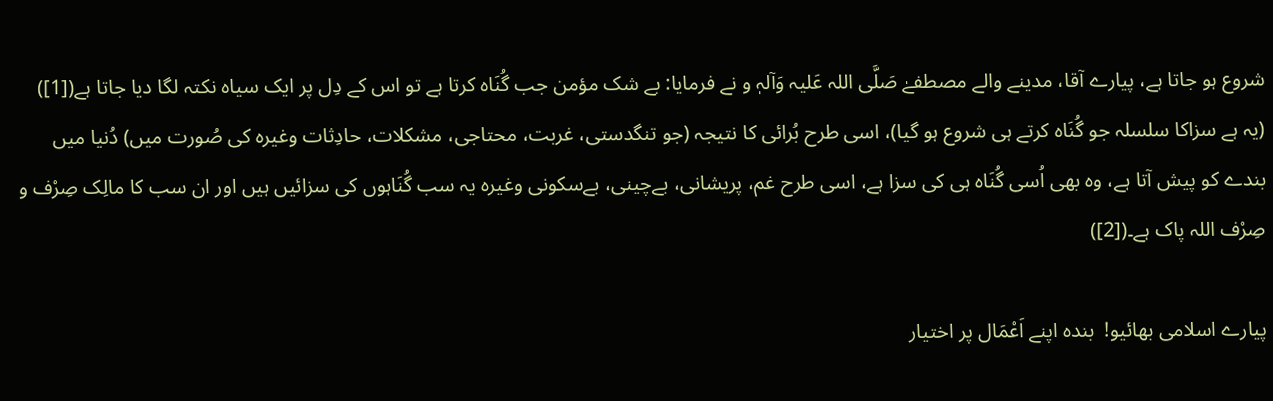شروع ہو جاتا ہے، پیارے آقا، مدینے والے مصطفےٰ صَلَّی اللہ عَلیہ وَآلہٖ و نے فرمایا: بے شک مؤمن جب گُنَاہ کرتا ہے تو اس کے دِل پر ایک سیاہ نکتہ لگا دیا جاتا ہے([1]) (یہ ہے سزاکا سلسلہ جو گُنَاہ کرتے ہی شروع ہو گیا)، اسی طرح بُرائی کا نتیجہ (جو تنگدستی، غربت، محتاجی، مشکلات، حادِثات وغیرہ کی صُورت میں) دُنیا میں بندے کو پیش آتا ہے، وہ بھی اُسی گُنَاہ ہی کی سزا ہے، اسی طرح غم، پریشانی، بےچینی، بےسکونی وغیرہ یہ سب گُنَاہوں کی سزائیں ہیں اور ان سب کا مالِک صِرْف و صِرْف اللہ پاک ہے۔([2])

پیارے اسلامی بھائیو!  بندہ اپنے اَعْمَال پر اختیار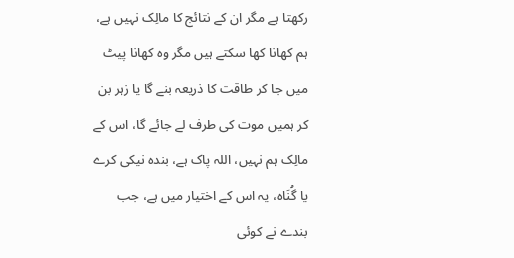رکھتا ہے مگر ان کے نتائج کا مالِک نہیں ہے، ہم کھانا کھا سکتے ہیں مگر وہ کھانا پیٹ میں جا کر طاقت کا ذریعہ بنے گا یا زہر بن کر ہمیں موت کی طرف لے جائے گا، اس کے مالِک ہم نہیں، اللہ پاک ہے، بندہ نیکی کرے یا گُنَاہ، یہ اس کے اختیار میں ہے، جب بندے نے کوئی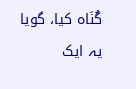گُنَاہ کیا، گویا یہ ایک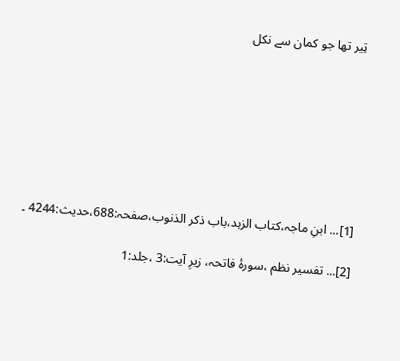تِیر تھا جو کمان سے نکل








[1]... ابنِ ماجہ،کتاب الزہد،باب ذکر الذنوب،صفحہ:688،حدیث:4244 ۔

[2]... تفسیر نظم ،سورۂ فاتحہ، زیرِ آیت:3 ،جلد:1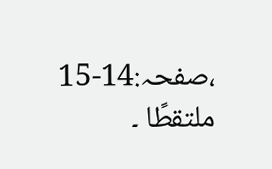،صفحہ:14-15 ملتقطًا ۔